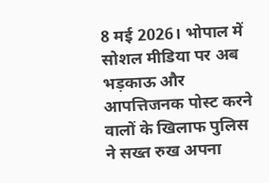8 मई 2026। भोपाल में सोशल मीडिया पर अब भड़काऊ और आपत्तिजनक पोस्ट करने वालों के खिलाफ पुलिस ने सख्त रुख अपना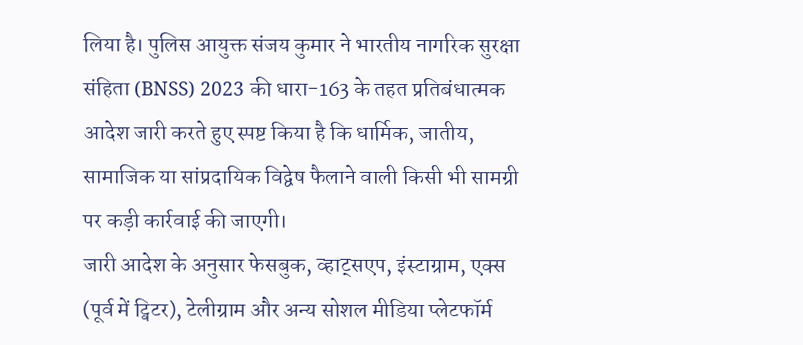लिया है। पुलिस आयुक्त संजय कुमार ने भारतीय नागरिक सुरक्षा संहिता (BNSS) 2023 की धारा-163 के तहत प्रतिबंधात्मक आदेश जारी करते हुए स्पष्ट किया है कि धार्मिक, जातीय, सामाजिक या सांप्रदायिक विद्वेष फैलाने वाली किसी भी सामग्री पर कड़ी कार्रवाई की जाएगी।
जारी आदेश के अनुसार फेसबुक, व्हाट्सएप, इंस्टाग्राम, एक्स (पूर्व में ट्विटर), टेलीग्राम और अन्य सोशल मीडिया प्लेटफॉर्म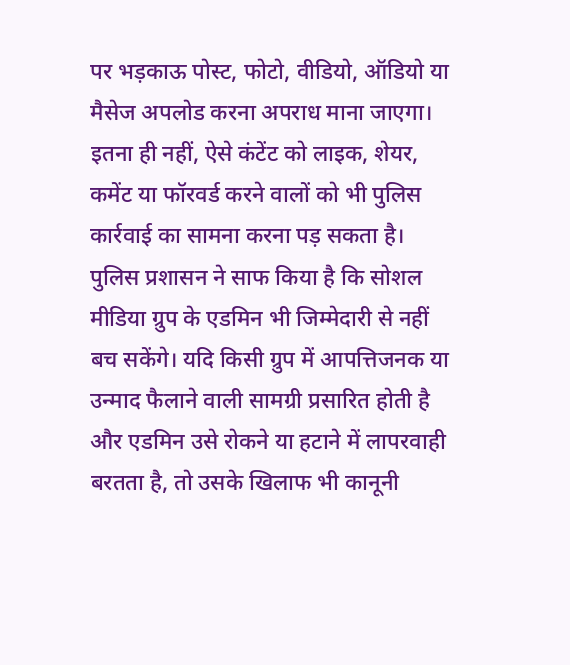पर भड़काऊ पोस्ट, फोटो, वीडियो, ऑडियो या मैसेज अपलोड करना अपराध माना जाएगा। इतना ही नहीं, ऐसे कंटेंट को लाइक, शेयर, कमेंट या फॉरवर्ड करने वालों को भी पुलिस कार्रवाई का सामना करना पड़ सकता है।
पुलिस प्रशासन ने साफ किया है कि सोशल मीडिया ग्रुप के एडमिन भी जिम्मेदारी से नहीं बच सकेंगे। यदि किसी ग्रुप में आपत्तिजनक या उन्माद फैलाने वाली सामग्री प्रसारित होती है और एडमिन उसे रोकने या हटाने में लापरवाही बरतता है, तो उसके खिलाफ भी कानूनी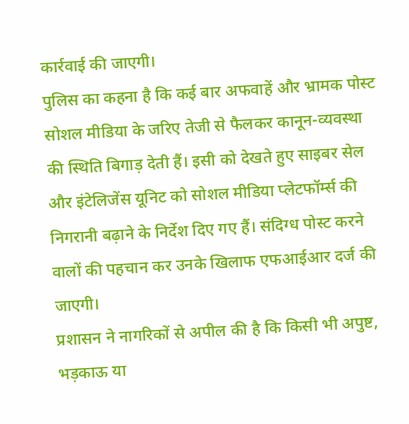कार्रवाई की जाएगी।
पुलिस का कहना है कि कई बार अफवाहें और भ्रामक पोस्ट सोशल मीडिया के जरिए तेजी से फैलकर कानून-व्यवस्था की स्थिति बिगाड़ देती हैं। इसी को देखते हुए साइबर सेल और इंटेलिजेंस यूनिट को सोशल मीडिया प्लेटफॉर्म्स की निगरानी बढ़ाने के निर्देश दिए गए हैं। संदिग्ध पोस्ट करने वालों की पहचान कर उनके खिलाफ एफआईआर दर्ज की जाएगी।
प्रशासन ने नागरिकों से अपील की है कि किसी भी अपुष्ट, भड़काऊ या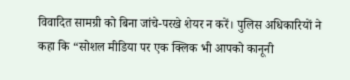विवादित सामग्री को बिना जांचे-परखे शेयर न करें। पुलिस अधिकारियों ने कहा कि “सोशल मीडिया पर एक क्लिक भी आपको कानूनी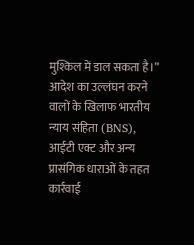मुश्किल में डाल सकता है।”
आदेश का उल्लंघन करने वालों के खिलाफ भारतीय न्याय संहिता (BNS), आईटी एक्ट और अन्य प्रासंगिक धाराओं के तहत कार्रवाई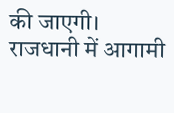की जाएगी। राजधानी में आगामी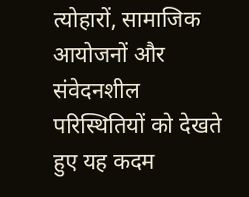त्योहारों, सामाजिक आयोजनों और संवेदनशील परिस्थितियों को देखते हुए यह कदम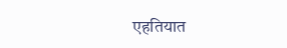एहतियात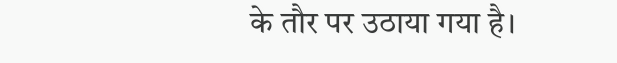के तौर पर उठाया गया है।